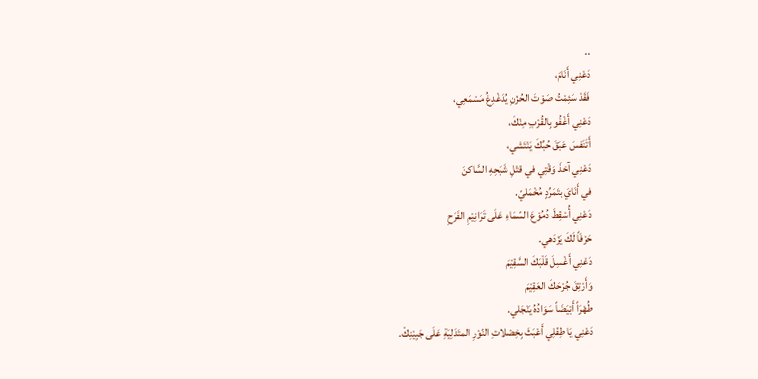..
دَعْنِي أَنَامَ،
فَقَدْ سَئِمْتُ صَوْتَ الحُزْنِ يُدَغْدِغُ مَسْمَعِي،
دَعْنِي أَغْفُو بِالقُرْبِ مِنْكَ،
أَتَنَفسَ عَبَقَ حُبِّكَ يَنْتَشي،
دَعْنِي آخذَ وَقْتِي في قتْلِ شَبَحِهِ السَّاكنَ
في أَنَايَ بتَمَرِّدٍ مُخْمَليّ.
دَعْنِي أُسْقِطَ دُمُوْعَ السّمَاءِ عَلَى تَرَانِيْمِ الفَرَحِ
حَرْفَاً لَكَ يَزْدَهي.
دَعْنِي أَغْسِلَ قَلْبَكَ السَّقِيْمَ
وَأَرْتِقَ جُرْحَكَ العَقِيْمَ
طُهْرَاً أَبْيَضَاً سَوَادُهُ يَنْجَلي.
دَعْنِي يَا طِفْلِي أَعْبَثَ بِخِصْلاتِ النّوْرِ المتَدَلِيَةِ عَلَى جَبِيْنِكْ.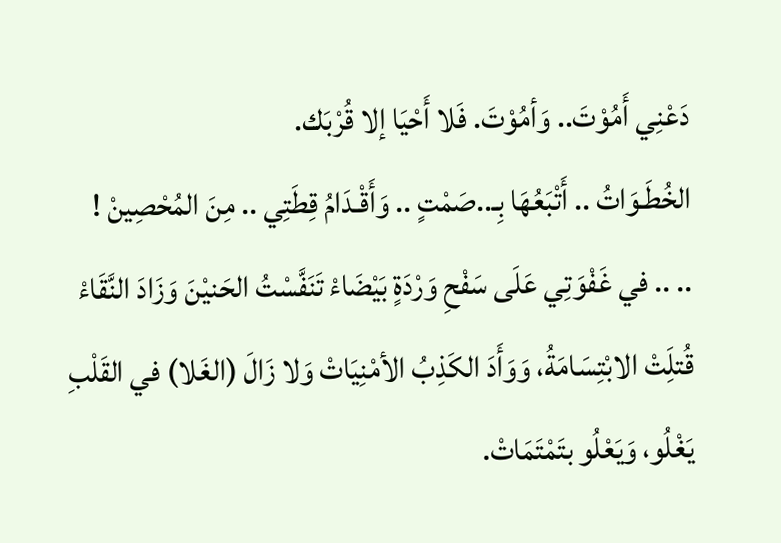دَعْنِي أَمُوْتَ.. وَأمُوْتَ. فَلا أَحْيَا إلا قُرْبَك.
الخُطَـوَاتُ .. أَتْبَعُهَا بِـ..صَمْتٍ .. وَأَقْـدَامُ قِطَتِي .. مِنَ المُحْصِينْ !
.. .. في غَفْوَتِي عَلَى سَفْحِ وَرْدَةٍ بَيْضَاءْ تَنَفَّسْتُ الحَنيْنَ وَزَادَ النَّقَاءْ قُتلَِتْ الابْتِسَامَةُ، وَوَأَدَ الكَذِبُ الأمْنِيَاتْ وَلا زَالَ (الغَلا) في القَلْبِ يَغْلُو، وَيَعْلُو بتَمْتَمَاتْ.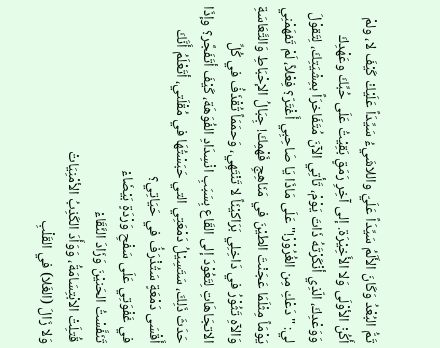تَمُّ البُعْدُ وَكَانَ الأَلَمُ سَيِّدَاً عَلَيّ واللاشَيءُ سَيِّدَاً عَلَيْكْ كَيْفَ لا، ولمْ أَكُنْ الأوْلَى وَلا الأَخِيْرَة. إلى آخِرِ رَمَقٍ بَقِيْتُ عَلَى حُبِّكَ وعَهْدِكَ وَوَعْدِكَ، الّذِي أنْكَرْتَهُ ذَاتَ يَوْمْ، تَأتِي الآنَ مُتَفَاخرَاً بمِشْيَتِكَ، لِتَقوْلَ لي: "دَعْكِ مِن الغُرُوْرْ!" عَلَى مَاذَا يَا صَاحِبِي أَغْتَرّ؟ فِعْلاً، لَمْ تَفهَمْنِي يَوْمَاً مِثْلَمَا عَجَنْتَ الطيْنَ في مَنَاهِجِ فَهْمِكَ! جِبَالُ الإحْبَاطِ وَالتَّعَاسَةِ وَالآهِ تَثُوْرُ في دَاخِلِي بَرَاكيْنَاً لا تَنْتَهِي، وَحمَمَاً تُقْذَفُ في كُلِّ الاتجَاهَاتِ لِتَعُوْدَ إلى القَاع بِسَبَبِ انْسِدَادِ الفُوَهَة، كَيْفَ أتَفَجَّر؟ وإذَا حَدَثَ ذَلِكَ، سَتَسِيْلُ دَمْعَتِي التي حَبَسْتُهَا في مُقْلَتي، أتَعْلَمُ أَنَّكَ أَقْسَى دَمْعَةٍ سَتُذْرَفُ في حَيَاتِي؟
في غَفْوَتِي عَلَى سَفْحِ وَرْدَةٍ بَيْضَاءْ
تَنَفَّسْتُ الحَنيْنَ وَزَادَ النَّقَاءْ
قُتلَِتْ الابْتِسَامَةُ، وَوَأَدَ الكَذِبُ الأمْنِيَاتْ
وَلا زَالَ (الغَلا) في القَلْبِ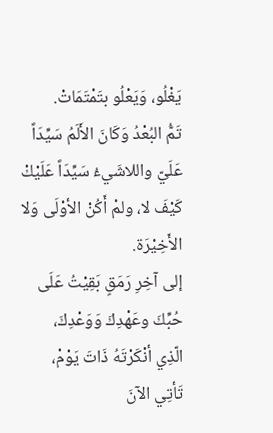يَغْلُو، وَيَعْلُو بتَمْتَمَاتْ.
تَمُّ البُعْدُ وَكَانَ الأَلَمُ سَيِّدَاً عَلَيّ واللاشَيءُ سَيِّدَاً عَلَيْكْ
كَيْفَ لا، ولمْ أَكُنْ الأوْلَى وَلا الأَخِيْرَة.
إلى آخِرِ رَمَقٍ بَقِيْتُ عَلَى حُبِّكَ وعَهْدِكَ وَوَعْدِكَ،
الّذِي أنْكَرْتَهُ ذَاتَ يَوْمْ،
تَأتِي الآنَ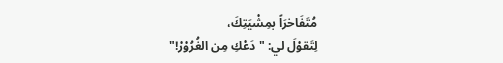مُتَفَاخرَاً بمِشْيَتِكَ،
لِتَقوْلَ لي: "دَعْكِ مِن الغُرُوْرْ!"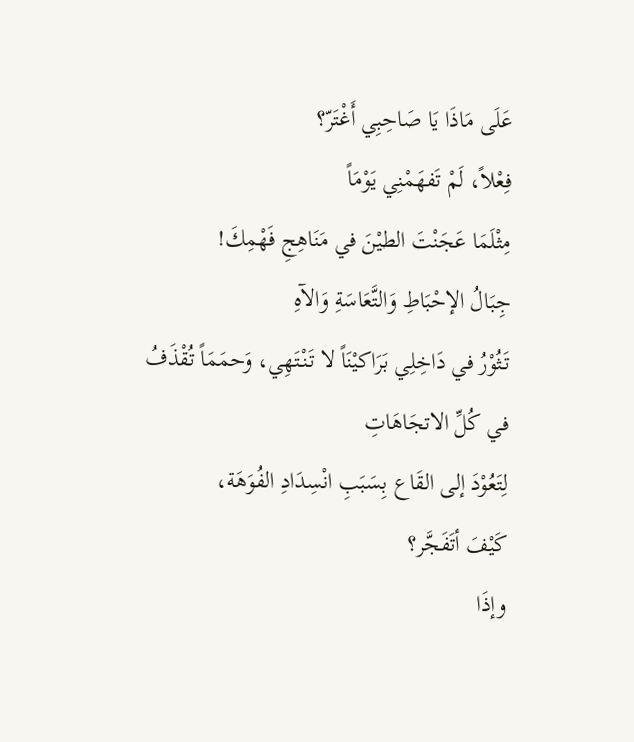عَلَى مَاذَا يَا صَاحِبِي أَغْتَرّ؟
فِعْلاً، لَمْ تَفهَمْنِي يَوْمَاً
مِثْلَمَا عَجَنْتَ الطيْنَ في مَنَاهِجِ فَهْمِكَ!
جِبَالُ الإحْبَاطِ وَالتَّعَاسَةِ وَالآهِ
تَثُوْرُ في دَاخِلِي بَرَاكيْنَاً لا تَنْتَهِي، وَحمَمَاً تُقْذَفُ في كُلِّ الاتجَاهَاتِ
لِتَعُوْدَ إلى القَاع بِسَبَبِ انْسِدَادِ الفُوَهَة،
كَيْفَ أتَفَجَّر؟
وإذَا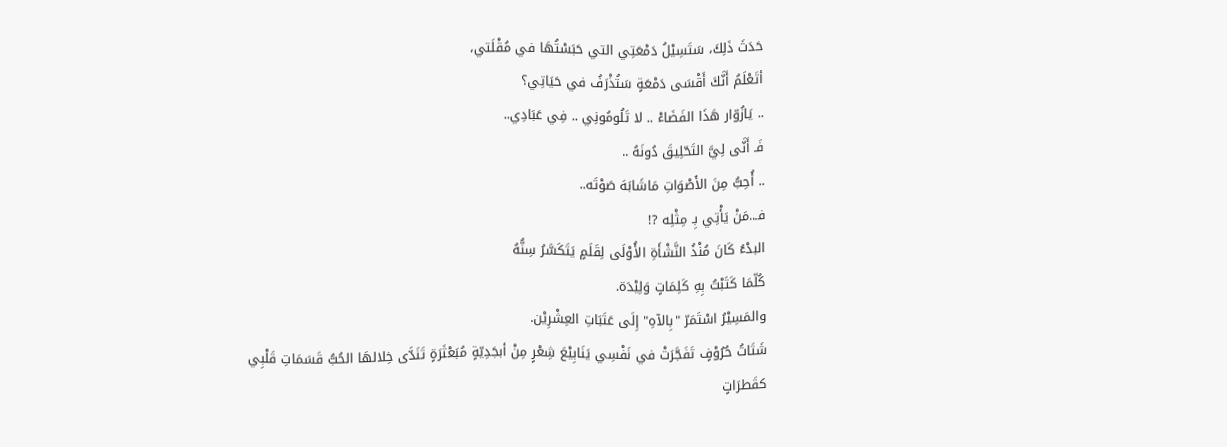حَدَثَ ذَلِكَ، سَتَسِيْلُ دَمْعَتِي التي حَبَسْتُهَا في مُقْلَتي،
أتَعْلَمُ أَنَّكَ أَقْسَى دَمْعَةٍ سَتُذْرَفُ في حَيَاتِي؟
.. يَازُوّار هَذَا الفَضَاءْ .. لا تَلُومُونِي .. فِي عَبَادِي..
فَـ أَنَّى لِيَّ التَحّلِيقَ دُونَهُ ..
.. أُحِبُّ مِنَ الأَصْوَاتِ مَاشَابَهَ صَوْتَه..
فـ..مَنْ يَأْتِي بِـ مِثْلِه ?!
البدْءُ كَانَ مُنْذُ النَّشْأَةِ الأُوْلَى لِقَلَمٍ يَتَكَسَّرُ سِنُّهُ
كُلّمَا كَتَبْتُ بِهِ كَلِمَاتٍ وَلِيْدَة.
والمَسِيْرُ اسْتَمَرّ "بِالآهِ" إِلَى عَتَبَاتِ العِشْرِيْن.
شَتَاتُ حُرُوْفٍ تَفَجَّرَتْ في نَفْسِي يَنَابِيْعَ شِعْرٍ مِنْ أبجَدِيّةٍ مُبَعْثَرَةٍ تَنَدَّى خِلالهَا الحُبُّ قَسَمَاتِ قَلْبِي
كقَطرَاتٍ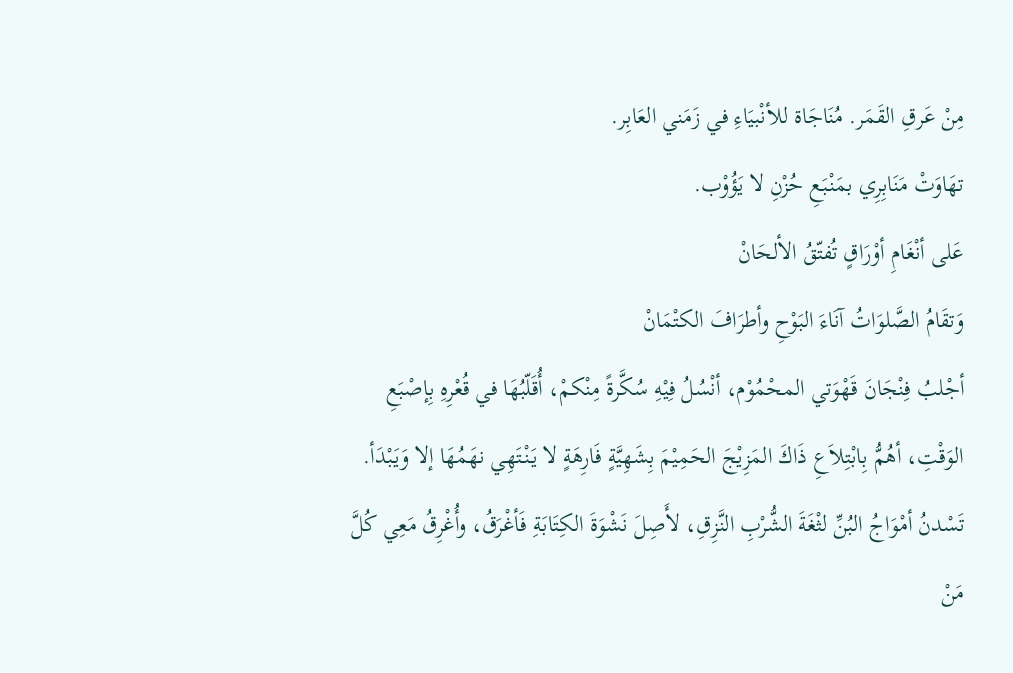مِنْ عَرقِ القَمَر. مُنَاجَاة للأنْبيَاءِ في زَمَني العَابِر.
تهَاوَتْ مَنَابِرِي بمَنْبَعِ حُزْنِ لا يَؤُوْب.
عَلى أنْغَامِ أوْرَاقٍ تُفتّقُ الألحَانْ
وَتقَامُ الصَّلوَاتُ آنَاءَ البَوْحِ وأطرَافَ الكتْمَانْ
أجْلبُ فِنْجَانَ قَهْوَتي المحْمُوْم، أنْسُلُ فِيْهِ سُكَّرةً مِنْكمْ، أُقَلّبُهَا في قُعْرِهِ بِإصْبَعِ الوَقْتِ، أهُمُّ بِابْتِلاَعِ ذَاكَ المَزِيْجَ الحَمِيْمَ بِشَهِيَّةٍ فَارِهَةٍ لا يَنْتَهِي نهَمُهَا إلا وَيَبْدَأ.
تَسْدنُ أمْوَاجُ البُنِّ لثْغَةَ الشُّرْبِ النَّزِقِ، لأَصِلَ نَشْوَةَ الكِتَابَةِ فَأغْرَقُ، وأُغْرِقُ مَعِي كُلَّ مَنْ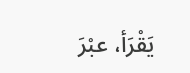يَقْرَأ، عبْرَ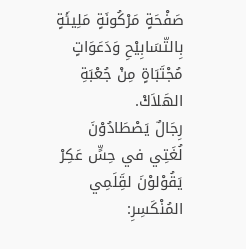صَفْحَةٍ مَرْكُونَةٍ مَلِيئَةٍ بِالتّسَابِيْحِ وَدَعَوَاتٍ مُجْتَبَاةٍ مِنْ جُعْبَةِ الهَلاَكْ.
رِجَالٌ يَصْطَادُوْنَ لُغَتِي في حِسٍّ عَكِرْ
يَقُوْلوْنَ لقَِلَمِي المُنْكَسِرِ: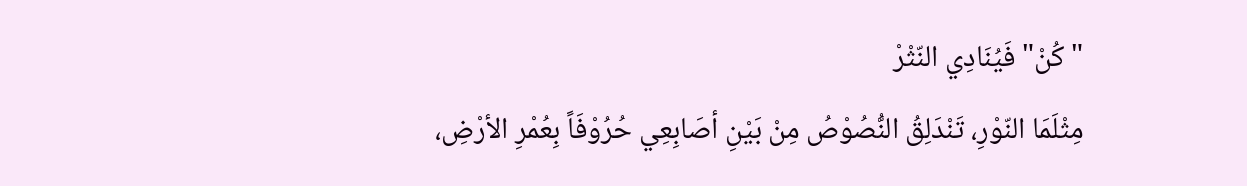"كُنْ" فَيُنَادِي النّثْرْ
مِثْلَمَا النّوْرِ، تَنْدَلِقُ النُّصُوْصُ مِنْ بَيْنِ أصَابِعِي حُرُوْفَاً بِعُمْرِ الأرْضِ،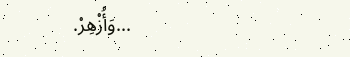...وَأُزْهِرْ.